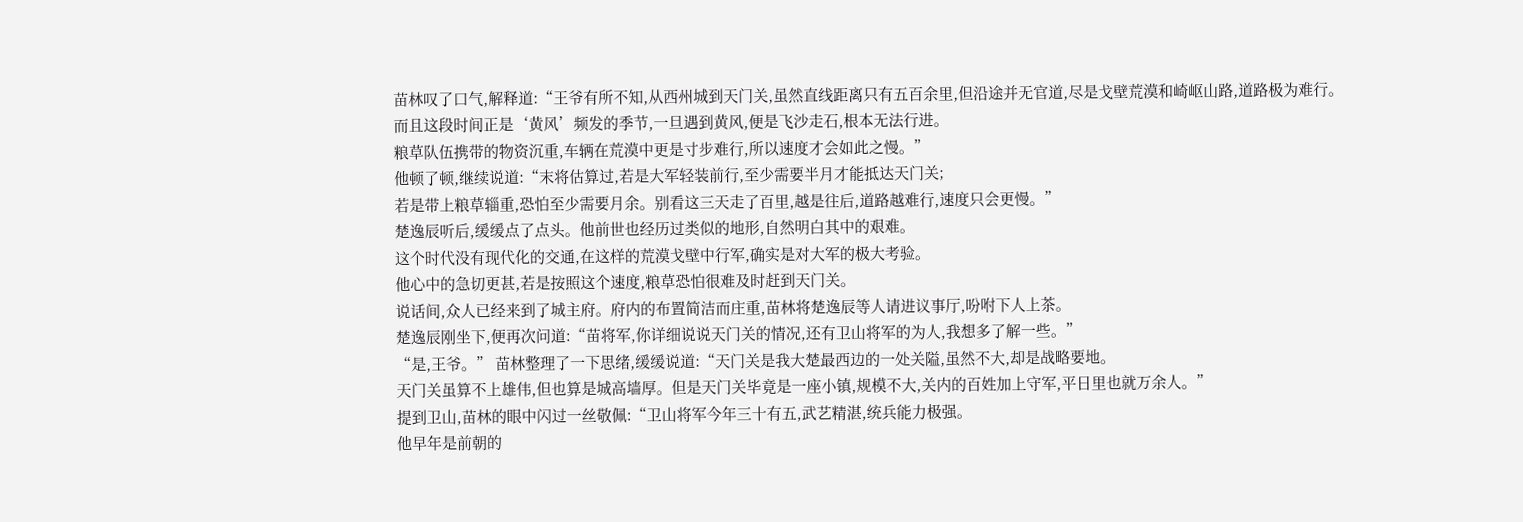苗林叹了口气,解释道:“王爷有所不知,从西州城到天门关,虽然直线距离只有五百余里,但沿途并无官道,尽是戈壁荒漠和崎岖山路,道路极为难行。
而且这段时间正是‘黄风’频发的季节,一旦遇到黄风,便是飞沙走石,根本无法行进。
粮草队伍携带的物资沉重,车辆在荒漠中更是寸步难行,所以速度才会如此之慢。”
他顿了顿,继续说道:“末将估算过,若是大军轻装前行,至少需要半月才能抵达天门关;
若是带上粮草辎重,恐怕至少需要月余。别看这三天走了百里,越是往后,道路越难行,速度只会更慢。”
楚逸辰听后,缓缓点了点头。他前世也经历过类似的地形,自然明白其中的艰难。
这个时代没有现代化的交通,在这样的荒漠戈壁中行军,确实是对大军的极大考验。
他心中的急切更甚,若是按照这个速度,粮草恐怕很难及时赶到天门关。
说话间,众人已经来到了城主府。府内的布置简洁而庄重,苗林将楚逸辰等人请进议事厅,吩咐下人上茶。
楚逸辰刚坐下,便再次问道:“苗将军,你详细说说天门关的情况,还有卫山将军的为人,我想多了解一些。”
“是,王爷。” 苗林整理了一下思绪,缓缓说道:“天门关是我大楚最西边的一处关隘,虽然不大,却是战略要地。
天门关虽算不上雄伟,但也算是城高墙厚。但是天门关毕竟是一座小镇,规模不大,关内的百姓加上守军,平日里也就万余人。”
提到卫山,苗林的眼中闪过一丝敬佩:“卫山将军今年三十有五,武艺精湛,统兵能力极强。
他早年是前朝的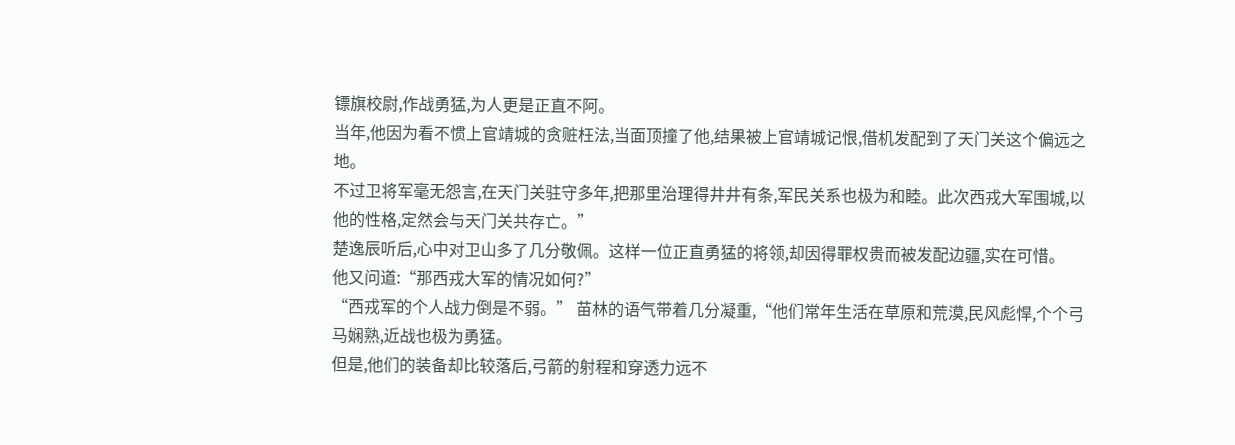镖旗校尉,作战勇猛,为人更是正直不阿。
当年,他因为看不惯上官靖城的贪赃枉法,当面顶撞了他,结果被上官靖城记恨,借机发配到了天门关这个偏远之地。
不过卫将军毫无怨言,在天门关驻守多年,把那里治理得井井有条,军民关系也极为和睦。此次西戎大军围城,以他的性格,定然会与天门关共存亡。”
楚逸辰听后,心中对卫山多了几分敬佩。这样一位正直勇猛的将领,却因得罪权贵而被发配边疆,实在可惜。
他又问道:“那西戎大军的情况如何?”
“西戎军的个人战力倒是不弱。” 苗林的语气带着几分凝重,“他们常年生活在草原和荒漠,民风彪悍,个个弓马娴熟,近战也极为勇猛。
但是,他们的装备却比较落后,弓箭的射程和穿透力远不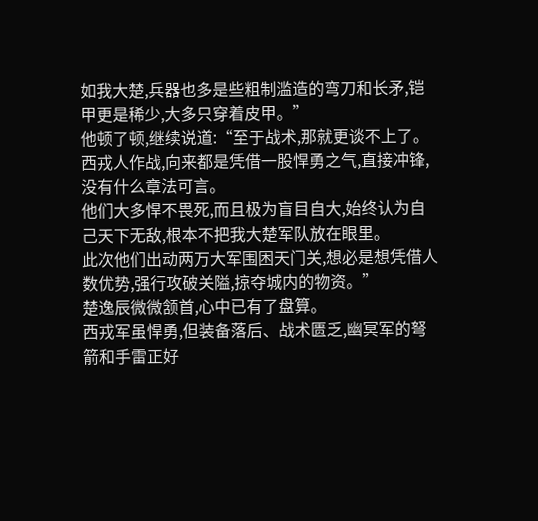如我大楚,兵器也多是些粗制滥造的弯刀和长矛,铠甲更是稀少,大多只穿着皮甲。”
他顿了顿,继续说道:“至于战术,那就更谈不上了。西戎人作战,向来都是凭借一股悍勇之气,直接冲锋,没有什么章法可言。
他们大多悍不畏死,而且极为盲目自大,始终认为自己天下无敌,根本不把我大楚军队放在眼里。
此次他们出动两万大军围困天门关,想必是想凭借人数优势,强行攻破关隘,掠夺城内的物资。”
楚逸辰微微颔首,心中已有了盘算。
西戎军虽悍勇,但装备落后、战术匮乏,幽冥军的弩箭和手雷正好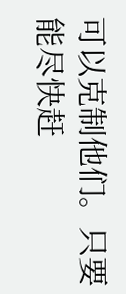可以克制他们。只要能尽快赶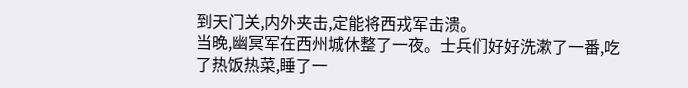到天门关,内外夹击,定能将西戎军击溃。
当晚,幽冥军在西州城休整了一夜。士兵们好好洗漱了一番,吃了热饭热菜,睡了一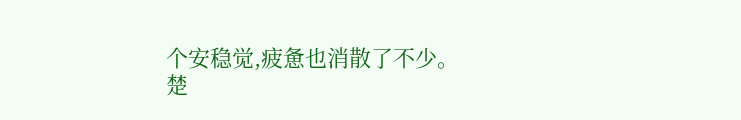个安稳觉,疲惫也消散了不少。
楚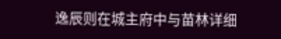逸辰则在城主府中与苗林详细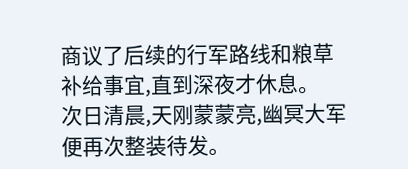商议了后续的行军路线和粮草补给事宜,直到深夜才休息。
次日清晨,天刚蒙蒙亮,幽冥大军便再次整装待发。